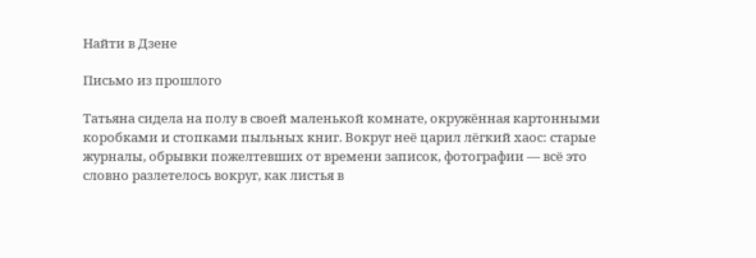Найти в Дзене

Письмо из прошлого

Татьяна сидела на полу в своей маленькой комнате, окружённая картонными коробками и стопками пыльных книг. Вокруг неё царил лёгкий хаос: старые журналы, обрывки пожелтевших от времени записок, фотографии — всё это словно разлетелось вокруг, как листья в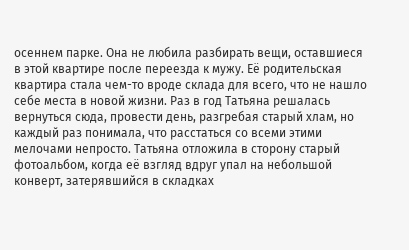осеннем парке. Она не любила разбирать вещи, оставшиеся в этой квартире после переезда к мужу. Её родительская квартира стала чем-то вроде склада для всего, что не нашло себе места в новой жизни. Раз в год Татьяна решалась вернуться сюда, провести день, разгребая старый хлам, но каждый раз понимала, что расстаться со всеми этими мелочами непросто. Татьяна отложила в сторону старый фотоальбом, когда её взгляд вдруг упал на небольшой конверт, затерявшийся в складках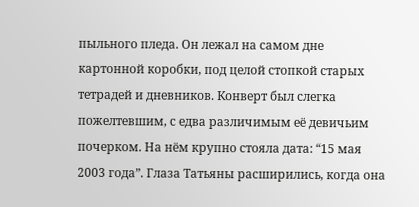пыльного пледа. Он лежал на самом дне картонной коробки, под целой стопкой старых тетрадей и дневников. Конверт был слегка пожелтевшим, с едва различимым её девичьим почерком. На нём крупно стояла дата: “15 мая 2003 года”. Глаза Татьяны расширились, когда она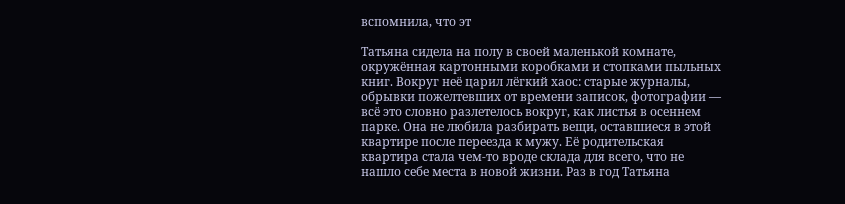вспомнила, что эт

Татьяна сидела на полу в своей маленькой комнате, окружённая картонными коробками и стопками пыльных книг. Вокруг неё царил лёгкий хаос: старые журналы, обрывки пожелтевших от времени записок, фотографии — всё это словно разлетелось вокруг, как листья в осеннем парке. Она не любила разбирать вещи, оставшиеся в этой квартире после переезда к мужу. Её родительская квартира стала чем-то вроде склада для всего, что не нашло себе места в новой жизни. Раз в год Татьяна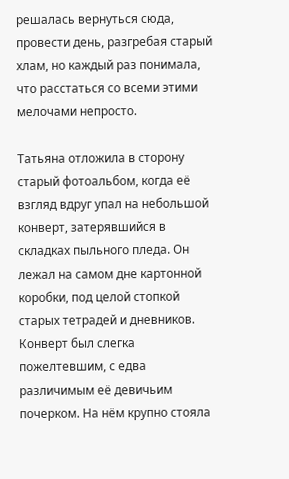решалась вернуться сюда, провести день, разгребая старый хлам, но каждый раз понимала, что расстаться со всеми этими мелочами непросто.

Татьяна отложила в сторону старый фотоальбом, когда её взгляд вдруг упал на небольшой конверт, затерявшийся в складках пыльного пледа. Он лежал на самом дне картонной коробки, под целой стопкой старых тетрадей и дневников. Конверт был слегка пожелтевшим, с едва различимым её девичьим почерком. На нём крупно стояла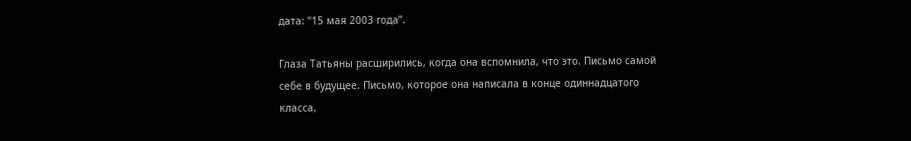дата: “15 мая 2003 года”.

Глаза Татьяны расширились, когда она вспомнила, что это. Письмо самой себе в будущее. Письмо, которое она написала в конце одиннадцатого класса,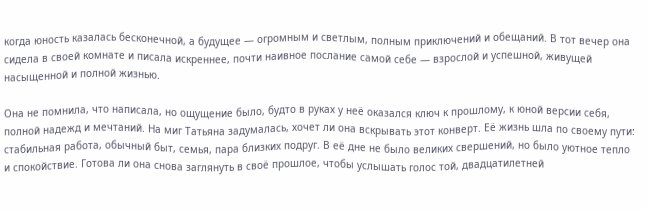когда юность казалась бесконечной, а будущее — огромным и светлым, полным приключений и обещаний. В тот вечер она сидела в своей комнате и писала искреннее, почти наивное послание самой себе — взрослой и успешной, живущей насыщенной и полной жизнью.

Она не помнила, что написала, но ощущение было, будто в руках у неё оказался ключ к прошлому, к юной версии себя, полной надежд и мечтаний. На миг Татьяна задумалась, хочет ли она вскрывать этот конверт. Её жизнь шла по своему пути: стабильная работа, обычный быт, семья, пара близких подруг. В её дне не было великих свершений, но было уютное тепло и спокойствие. Готова ли она снова заглянуть в своё прошлое, чтобы услышать голос той, двадцатилетней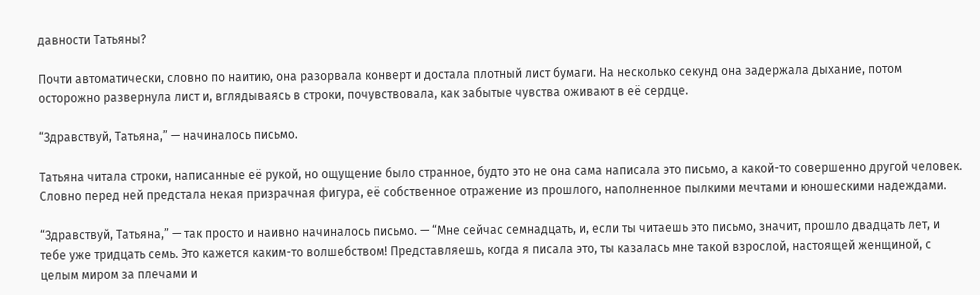давности Татьяны?

Почти автоматически, словно по наитию, она разорвала конверт и достала плотный лист бумаги. На несколько секунд она задержала дыхание, потом осторожно развернула лист и, вглядываясь в строки, почувствовала, как забытые чувства оживают в её сердце.

“Здравствуй, Татьяна,” — начиналось письмо.

Татьяна читала строки, написанные её рукой, но ощущение было странное, будто это не она сама написала это письмо, а какой-то совершенно другой человек. Словно перед ней предстала некая призрачная фигура, её собственное отражение из прошлого, наполненное пылкими мечтами и юношескими надеждами.

“Здравствуй, Татьяна,” — так просто и наивно начиналось письмо. — “Мне сейчас семнадцать, и, если ты читаешь это письмо, значит, прошло двадцать лет, и тебе уже тридцать семь. Это кажется каким-то волшебством! Представляешь, когда я писала это, ты казалась мне такой взрослой, настоящей женщиной, с целым миром за плечами и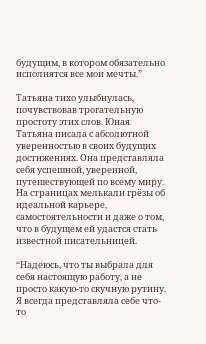будущим, в котором обязательно исполнятся все мои мечты.”

Татьяна тихо улыбнулась, почувствовав трогательную простоту этих слов. Юная Татьяна писала с абсолютной уверенностью в своих будущих достижениях. Она представляла себя успешной, уверенной, путешествующей по всему миру. На страницах мелькали грёзы об идеальной карьере, самостоятельности и даже о том, что в будущем ей удастся стать известной писательницей.

“Надеюсь, что ты выбрала для себя настоящую работу, а не просто какую-то скучную рутину. Я всегда представляла себе что-то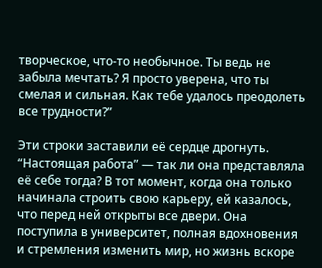творческое, что-то необычное. Ты ведь не забыла мечтать? Я просто уверена, что ты смелая и сильная. Как тебе удалось преодолеть все трудности?”

Эти строки заставили её сердце дрогнуть. “Настоящая работа” — так ли она представляла её себе тогда? В тот момент, когда она только начинала строить свою карьеру, ей казалось, что перед ней открыты все двери. Она поступила в университет, полная вдохновения и стремления изменить мир, но жизнь вскоре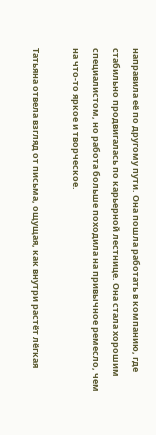направила её по другому пути. Она пошла работать в компанию, где стабильно продвигалась по карьерной лестнице. Она стала хорошим специалистом, но работа больше походила на привычное ремесло, чем на что-то яркое и творческое.

Татьяна отвела взгляд от письма, ощущая, как внутри растёт лёгкая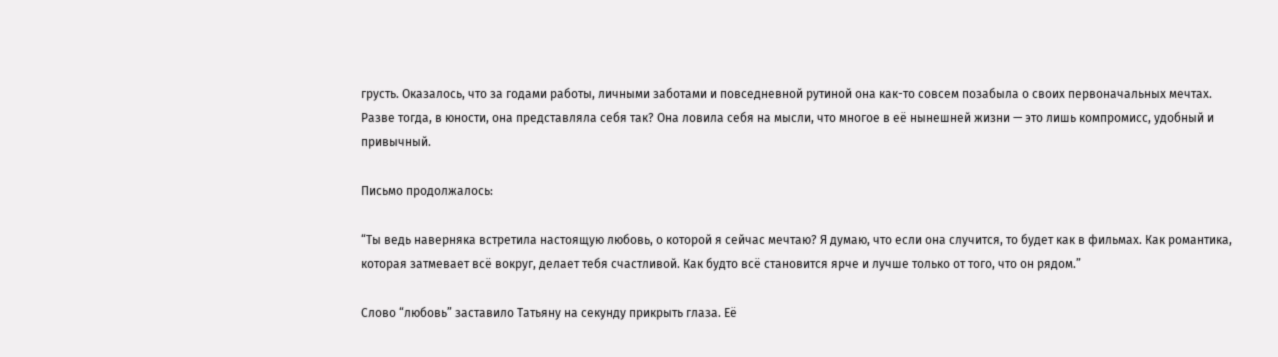грусть. Оказалось, что за годами работы, личными заботами и повседневной рутиной она как-то совсем позабыла о своих первоначальных мечтах. Разве тогда, в юности, она представляла себя так? Она ловила себя на мысли, что многое в её нынешней жизни — это лишь компромисс, удобный и привычный.

Письмо продолжалось:

“Ты ведь наверняка встретила настоящую любовь, о которой я сейчас мечтаю? Я думаю, что если она случится, то будет как в фильмах. Как романтика, которая затмевает всё вокруг, делает тебя счастливой. Как будто всё становится ярче и лучше только от того, что он рядом.”

Слово “любовь” заставило Татьяну на секунду прикрыть глаза. Её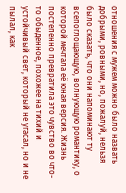отношения с мужем можно было назвать добрыми, ровными, но, пожалуй, нельзя было сказать, что они напоминают ту всепоглощающую, волнующую романтику, о которой мечтала её юная версия. Жизнь постепенно превратила это чувство во что-то обыденное, похожее на тихий и устойчивый свет, который не угасал, но и не пылал, как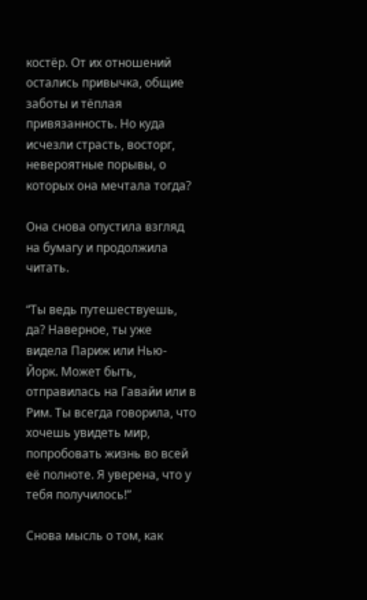костёр. От их отношений остались привычка, общие заботы и тёплая привязанность. Но куда исчезли страсть, восторг, невероятные порывы, о которых она мечтала тогда?

Она снова опустила взгляд на бумагу и продолжила читать.

“Ты ведь путешествуешь, да? Наверное, ты уже видела Париж или Нью-Йорк. Может быть, отправилась на Гавайи или в Рим. Ты всегда говорила, что хочешь увидеть мир, попробовать жизнь во всей её полноте. Я уверена, что у тебя получилось!”

Снова мысль о том, как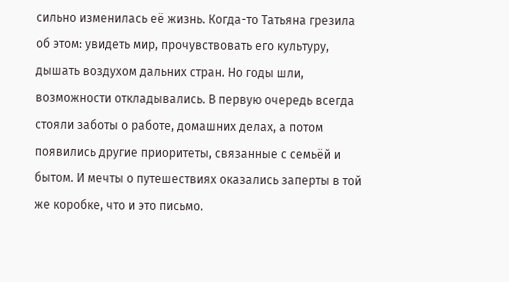сильно изменилась её жизнь. Когда-то Татьяна грезила об этом: увидеть мир, прочувствовать его культуру, дышать воздухом дальних стран. Но годы шли, возможности откладывались. В первую очередь всегда стояли заботы о работе, домашних делах, а потом появились другие приоритеты, связанные с семьёй и бытом. И мечты о путешествиях оказались заперты в той же коробке, что и это письмо.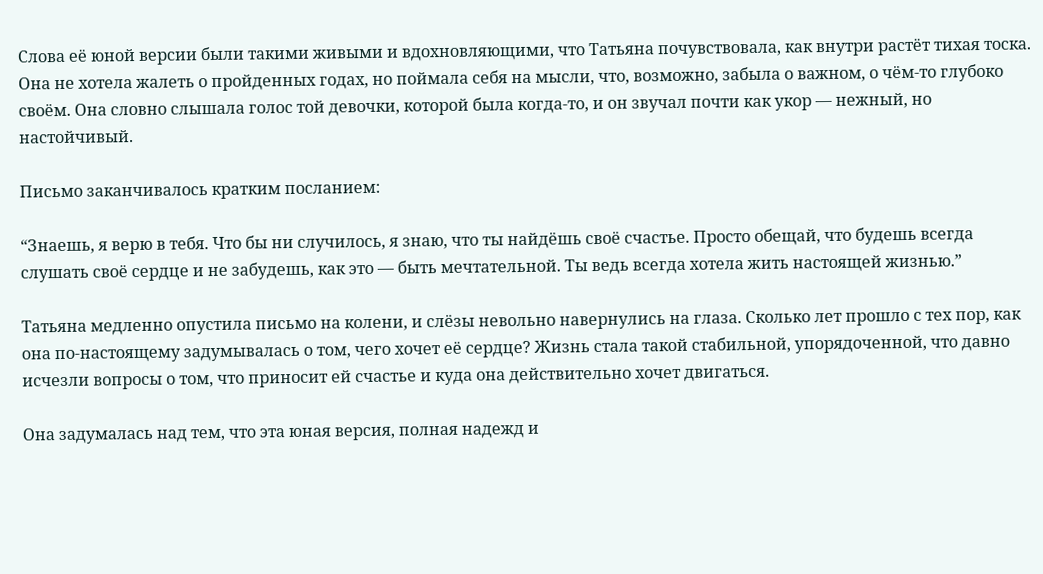Слова её юной версии были такими живыми и вдохновляющими, что Татьяна почувствовала, как внутри растёт тихая тоска. Она не хотела жалеть о пройденных годах, но поймала себя на мысли, что, возможно, забыла о важном, о чём-то глубоко своём. Она словно слышала голос той девочки, которой была когда-то, и он звучал почти как укор — нежный, но настойчивый.

Письмо заканчивалось кратким посланием:

“Знаешь, я верю в тебя. Что бы ни случилось, я знаю, что ты найдёшь своё счастье. Просто обещай, что будешь всегда слушать своё сердце и не забудешь, как это — быть мечтательной. Ты ведь всегда хотела жить настоящей жизнью.”

Татьяна медленно опустила письмо на колени, и слёзы невольно навернулись на глаза. Сколько лет прошло с тех пор, как она по-настоящему задумывалась о том, чего хочет её сердце? Жизнь стала такой стабильной, упорядоченной, что давно исчезли вопросы о том, что приносит ей счастье и куда она действительно хочет двигаться.

Она задумалась над тем, что эта юная версия, полная надежд и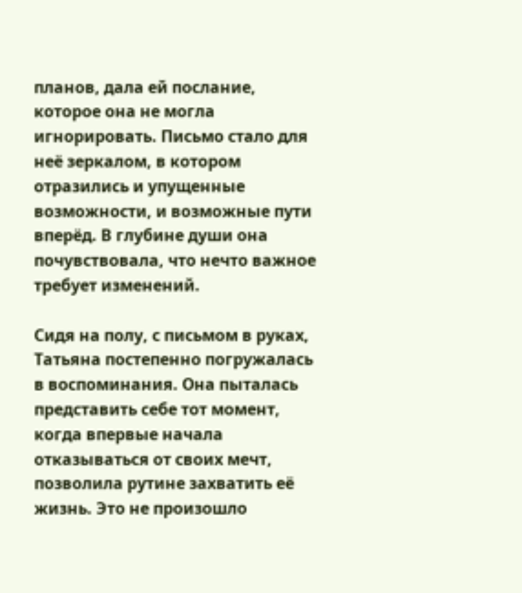планов, дала ей послание, которое она не могла игнорировать. Письмо стало для неё зеркалом, в котором отразились и упущенные возможности, и возможные пути вперёд. В глубине души она почувствовала, что нечто важное требует изменений.

Сидя на полу, с письмом в руках, Татьяна постепенно погружалась в воспоминания. Она пыталась представить себе тот момент, когда впервые начала отказываться от своих мечт, позволила рутине захватить её жизнь. Это не произошло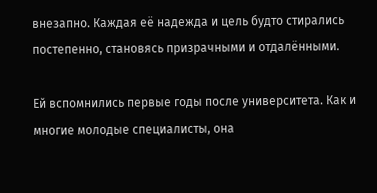внезапно. Каждая её надежда и цель будто стирались постепенно, становясь призрачными и отдалёнными.

Ей вспомнились первые годы после университета. Как и многие молодые специалисты, она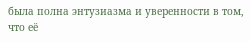была полна энтузиазма и уверенности в том, что её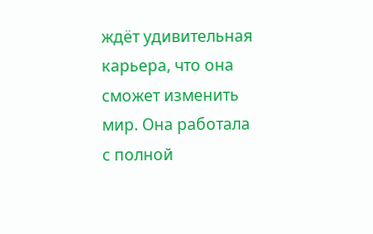ждёт удивительная карьера, что она сможет изменить мир. Она работала с полной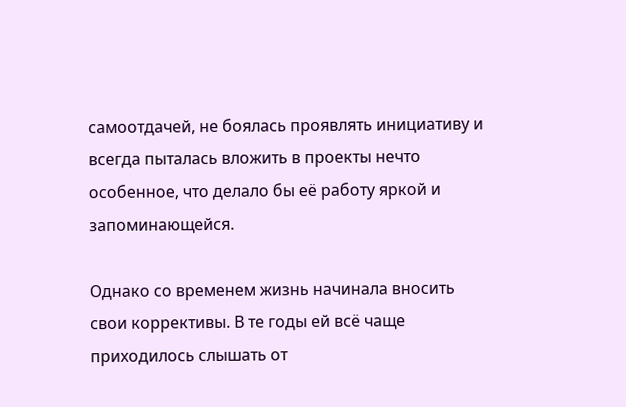самоотдачей, не боялась проявлять инициативу и всегда пыталась вложить в проекты нечто особенное, что делало бы её работу яркой и запоминающейся.

Однако со временем жизнь начинала вносить свои коррективы. В те годы ей всё чаще приходилось слышать от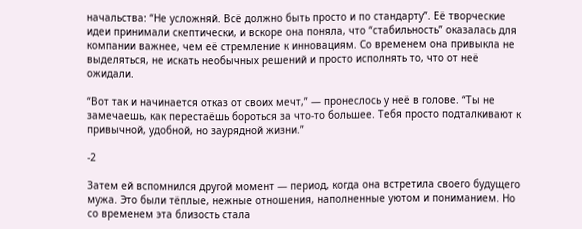начальства: “Не усложняй. Всё должно быть просто и по стандарту”. Её творческие идеи принимали скептически, и вскоре она поняла, что “стабильность” оказалась для компании важнее, чем её стремление к инновациям. Со временем она привыкла не выделяться, не искать необычных решений и просто исполнять то, что от неё ожидали.

“Вот так и начинается отказ от своих мечт,” — пронеслось у неё в голове. “Ты не замечаешь, как перестаёшь бороться за что-то большее. Тебя просто подталкивают к привычной, удобной, но заурядной жизни.”

-2

Затем ей вспомнился другой момент — период, когда она встретила своего будущего мужа. Это были тёплые, нежные отношения, наполненные уютом и пониманием. Но со временем эта близость стала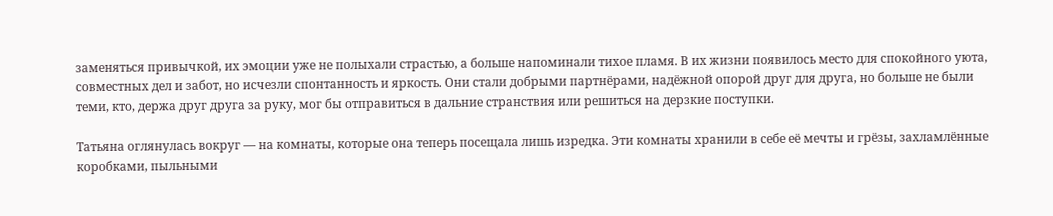заменяться привычкой, их эмоции уже не полыхали страстью, а больше напоминали тихое пламя. В их жизни появилось место для спокойного уюта, совместных дел и забот, но исчезли спонтанность и яркость. Они стали добрыми партнёрами, надёжной опорой друг для друга, но больше не были теми, кто, держа друг друга за руку, мог бы отправиться в дальние странствия или решиться на дерзкие поступки.

Татьяна оглянулась вокруг — на комнаты, которые она теперь посещала лишь изредка. Эти комнаты хранили в себе её мечты и грёзы, захламлённые коробками, пыльными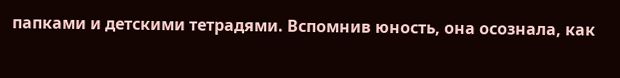папками и детскими тетрадями. Вспомнив юность, она осознала, как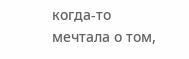когда-то мечтала о том,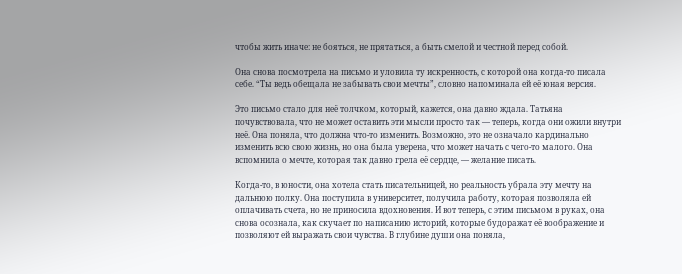чтобы жить иначе: не бояться, не прятаться, а быть смелой и честной перед собой.

Она снова посмотрела на письмо и уловила ту искренность, с которой она когда-то писала себе. “Ты ведь обещала не забывать свои мечты”, словно напоминала ей её юная версия.

Это письмо стало для неё толчком, который, кажется, она давно ждала. Татьяна почувствовала, что не может оставить эти мысли просто так — теперь, когда они ожили внутри неё. Она поняла, что должна что-то изменить. Возможно, это не означало кардинально изменить всю свою жизнь, но она была уверена, что может начать с чего-то малого. Она вспомнила о мечте, которая так давно грела её сердце, — желание писать.

Когда-то, в юности, она хотела стать писательницей, но реальность убрала эту мечту на дальнюю полку. Она поступила в университет, получила работу, которая позволяла ей оплачивать счета, но не приносила вдохновения. И вот теперь, с этим письмом в руках, она снова осознала, как скучает по написанию историй, которые будоражат её воображение и позволяют ей выражать свои чувства. В глубине души она поняла,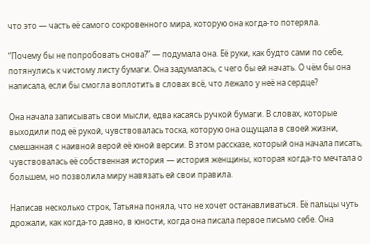что это — часть её самого сокровенного мира, которую она когда-то потеряла.

“Почему бы не попробовать снова?” — подумала она. Её руки, как будто сами по себе, потянулись к чистому листу бумаги. Она задумалась, с чего бы ей начать. О чём бы она написала, если бы смогла воплотить в словах всё, что лежало у неё на сердце?

Она начала записывать свои мысли, едва касаясь ручкой бумаги. В словах, которые выходили под её рукой, чувствовалась тоска, которую она ощущала в своей жизни, смешанная с наивной верой её юной версии. В этом рассказе, который она начала писать, чувствовалась её собственная история — история женщины, которая когда-то мечтала о большем, но позволила миру навязать ей свои правила.

Написав несколько строк, Татьяна поняла, что не хочет останавливаться. Её пальцы чуть дрожали, как когда-то давно, в юности, когда она писала первое письмо себе. Она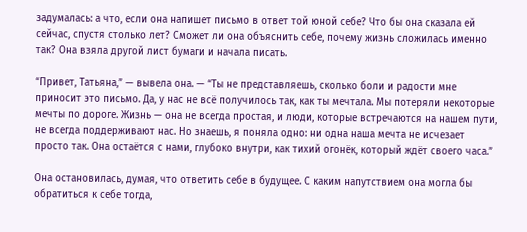задумалась: а что, если она напишет письмо в ответ той юной себе? Что бы она сказала ей сейчас, спустя столько лет? Сможет ли она объяснить себе, почему жизнь сложилась именно так? Она взяла другой лист бумаги и начала писать.

“Привет, Татьяна,” — вывела она. — “Ты не представляешь, сколько боли и радости мне приносит это письмо. Да, у нас не всё получилось так, как ты мечтала. Мы потеряли некоторые мечты по дороге. Жизнь — она не всегда простая, и люди, которые встречаются на нашем пути, не всегда поддерживают нас. Но знаешь, я поняла одно: ни одна наша мечта не исчезает просто так. Она остаётся с нами, глубоко внутри, как тихий огонёк, который ждёт своего часа.”

Она остановилась, думая, что ответить себе в будущее. С каким напутствием она могла бы обратиться к себе тогда,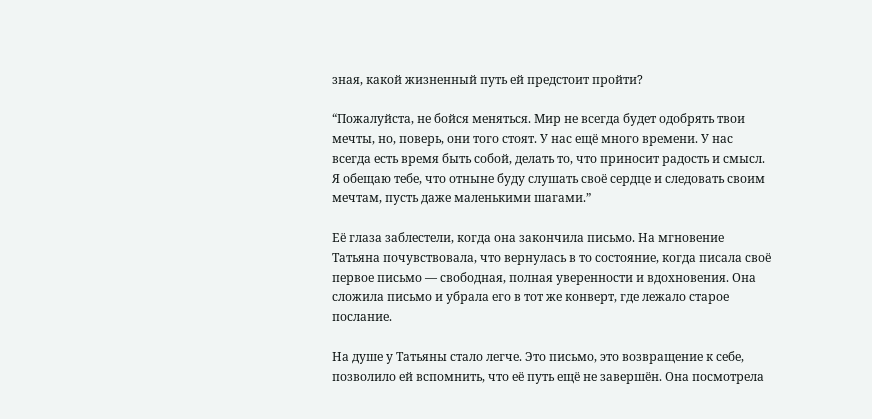зная, какой жизненный путь ей предстоит пройти?

“Пожалуйста, не бойся меняться. Мир не всегда будет одобрять твои мечты, но, поверь, они того стоят. У нас ещё много времени. У нас всегда есть время быть собой, делать то, что приносит радость и смысл. Я обещаю тебе, что отныне буду слушать своё сердце и следовать своим мечтам, пусть даже маленькими шагами.”

Её глаза заблестели, когда она закончила письмо. На мгновение Татьяна почувствовала, что вернулась в то состояние, когда писала своё первое письмо — свободная, полная уверенности и вдохновения. Она сложила письмо и убрала его в тот же конверт, где лежало старое послание.

На душе у Татьяны стало легче. Это письмо, это возвращение к себе, позволило ей вспомнить, что её путь ещё не завершён. Она посмотрела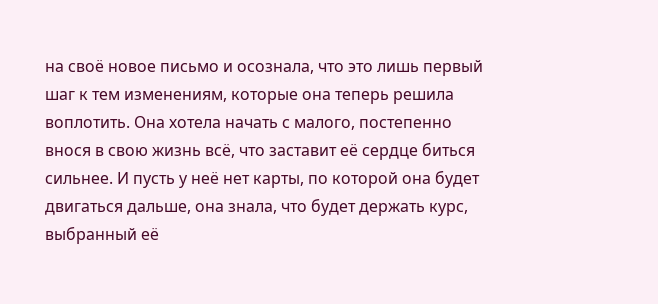на своё новое письмо и осознала, что это лишь первый шаг к тем изменениям, которые она теперь решила воплотить. Она хотела начать с малого, постепенно внося в свою жизнь всё, что заставит её сердце биться сильнее. И пусть у неё нет карты, по которой она будет двигаться дальше, она знала, что будет держать курс, выбранный её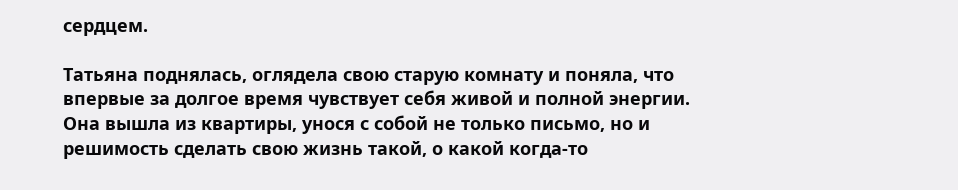сердцем.

Татьяна поднялась, оглядела свою старую комнату и поняла, что впервые за долгое время чувствует себя живой и полной энергии. Она вышла из квартиры, унося с собой не только письмо, но и решимость сделать свою жизнь такой, о какой когда-то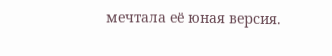мечтала её юная версия.